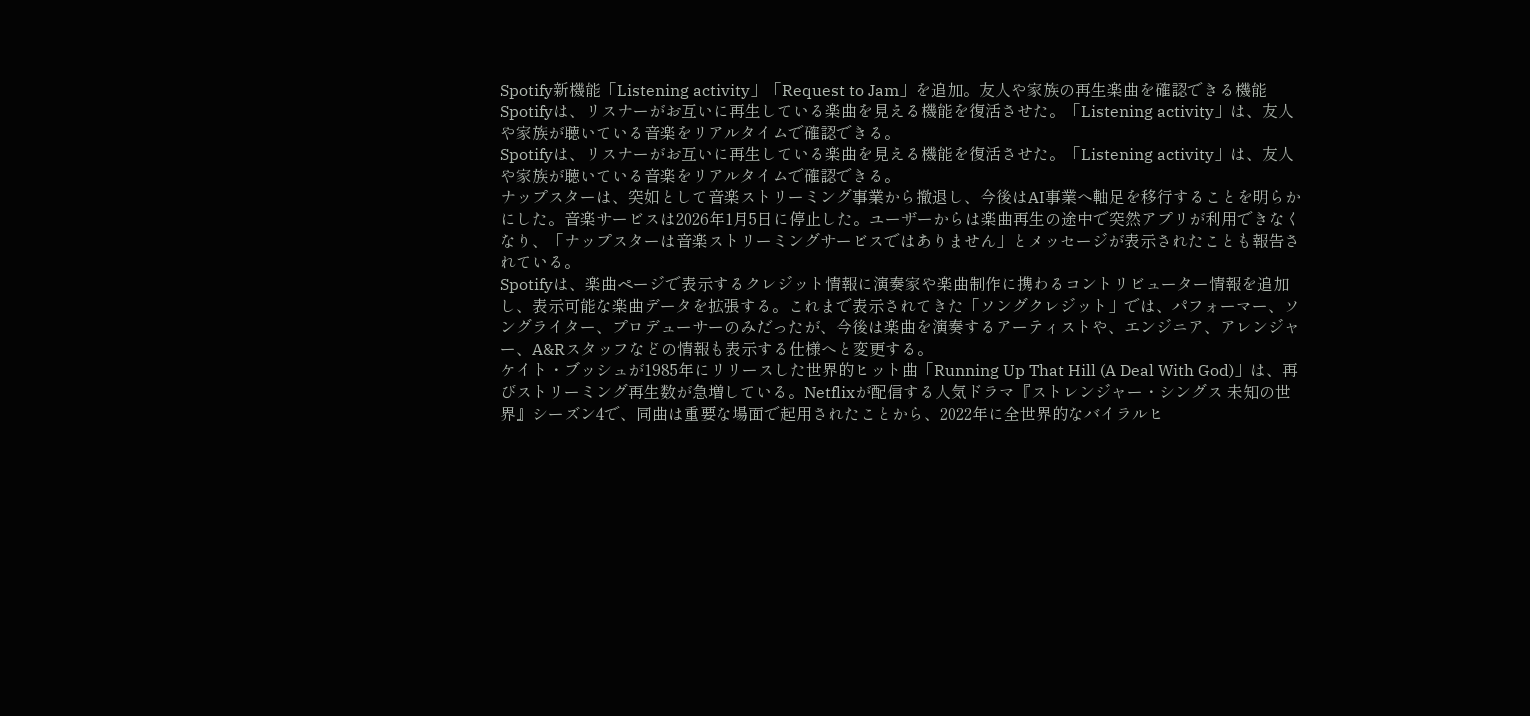Spotify新機能「Listening activity」「Request to Jam」を追加。友人や家族の再生楽曲を確認できる機能
Spotifyは、リスナーがお互いに再生している楽曲を見える機能を復活させた。「Listening activity」は、友人や家族が聴いている音楽をリアルタイムで確認できる。
Spotifyは、リスナーがお互いに再生している楽曲を見える機能を復活させた。「Listening activity」は、友人や家族が聴いている音楽をリアルタイムで確認できる。
ナップスターは、突如として音楽ストリーミング事業から撤退し、今後はAI事業へ軸足を移行することを明らかにした。音楽サービスは2026年1月5日に停止した。ユーザーからは楽曲再生の途中で突然アプリが利用できなくなり、「ナップスターは音楽ストリーミングサービスではありません」とメッセージが表示されたことも報告されている。
Spotifyは、楽曲ページで表示するクレジット情報に演奏家や楽曲制作に携わるコントリビューター情報を追加し、表示可能な楽曲データを拡張する。これまで表示されてきた「ソングクレジット」では、パフォーマー、ソングライター、プロデューサーのみだったが、今後は楽曲を演奏するアーティストや、エンジニア、アレンジャー、A&Rスタッフなどの情報も表示する仕様へと変更する。
ケイト・ブッシュが1985年にリリースした世界的ヒット曲「Running Up That Hill (A Deal With God)」は、再びストリーミング再生数が急増している。Netflixが配信する人気ドラマ『ストレンジャー・シングス 未知の世界』シーズン4で、同曲は重要な場面で起用されたことから、2022年に全世界的なバイラルヒ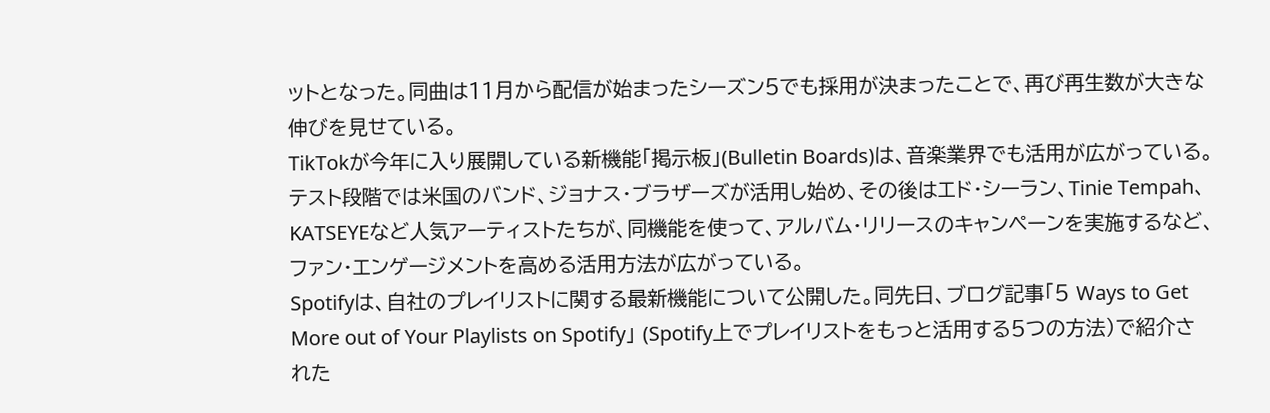ットとなった。同曲は11月から配信が始まったシーズン5でも採用が決まったことで、再び再生数が大きな伸びを見せている。
TikTokが今年に入り展開している新機能「掲示板」(Bulletin Boards)は、音楽業界でも活用が広がっている。テスト段階では米国のバンド、ジョナス・ブラザーズが活用し始め、その後はエド・シーラン、Tinie Tempah、KATSEYEなど人気アーティストたちが、同機能を使って、アルバム・リリースのキャンペーンを実施するなど、ファン・エンゲージメントを高める活用方法が広がっている。
Spotifyは、自社のプレイリストに関する最新機能について公開した。同先日、ブログ記事「5 Ways to Get More out of Your Playlists on Spotify」 (Spotify上でプレイリストをもっと活用する5つの方法)で紹介された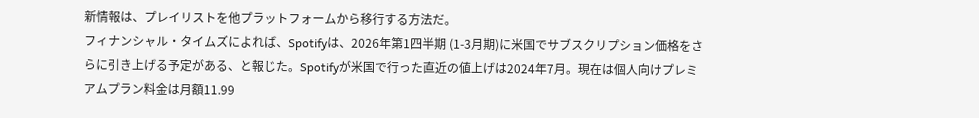新情報は、プレイリストを他プラットフォームから移行する方法だ。
フィナンシャル・タイムズによれば、Spotifyは、2026年第1四半期 (1-3月期)に米国でサブスクリプション価格をさらに引き上げる予定がある、と報じた。Spotifyが米国で行った直近の値上げは2024年7月。現在は個人向けプレミアムプラン料金は月額11.99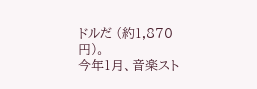ドルだ (約1,870円)。
今年1月、音楽スト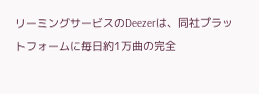リーミングサービスのDeezerは、同社プラットフォームに毎日約1万曲の完全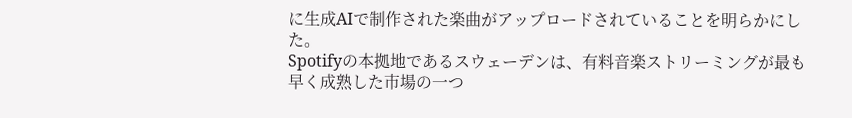に生成AIで制作された楽曲がアップロードされていることを明らかにした。
Spotifyの本拠地であるスウェーデンは、有料音楽ストリーミングが最も早く成熟した市場の一つ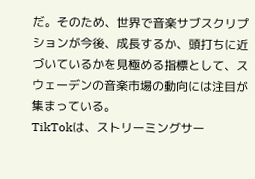だ。そのため、世界で音楽サブスクリプションが今後、成長するか、頭打ちに近づいているかを見極める指標として、スウェーデンの音楽市場の動向には注目が集まっている。
TikTokは、ストリーミングサー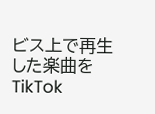ビス上で再生した楽曲をTikTok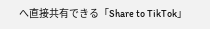へ直接共有できる「Share to TikTok」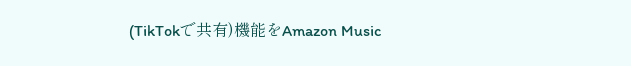(TikTokで共有)機能をAmazon Music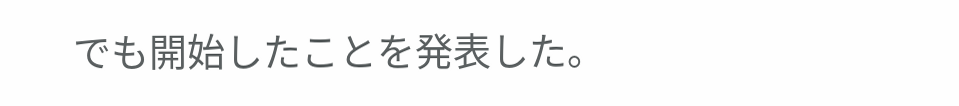でも開始したことを発表した。